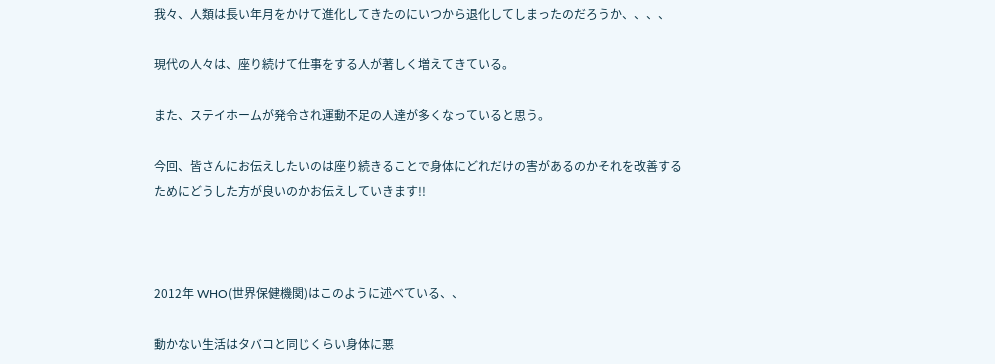我々、人類は長い年月をかけて進化してきたのにいつから退化してしまったのだろうか、、、、

現代の人々は、座り続けて仕事をする人が著しく増えてきている。

また、ステイホームが発令され運動不足の人達が多くなっていると思う。

今回、皆さんにお伝えしたいのは座り続きることで身体にどれだけの害があるのかそれを改善するためにどうした方が良いのかお伝えしていきます!!



2012年 WHO(世界保健機関)はこのように述べている、、

動かない生活はタバコと同じくらい身体に悪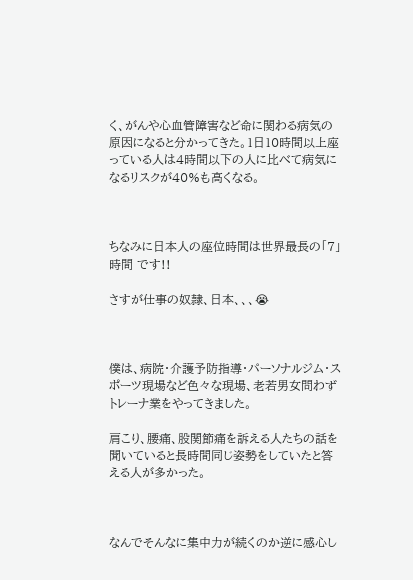く、がんや心血管障害など命に関わる病気の原因になると分かってきた。1日10時間以上座っている人は4時間以下の人に比べて病気になるリスクが40%も高くなる。



ちなみに日本人の座位時間は世界最長の「7」時間 です!!

さすが仕事の奴隷、日本、、、😭



僕は、病院・介護予防指導・パーソナルジム・スポーツ現場など色々な現場、老若男女問わずトレーナ業をやってきました。

肩こり、腰痛、股関節痛を訴える人たちの話を聞いていると長時間同じ姿勢をしていたと答える人が多かった。



なんでそんなに集中力が続くのか逆に感心し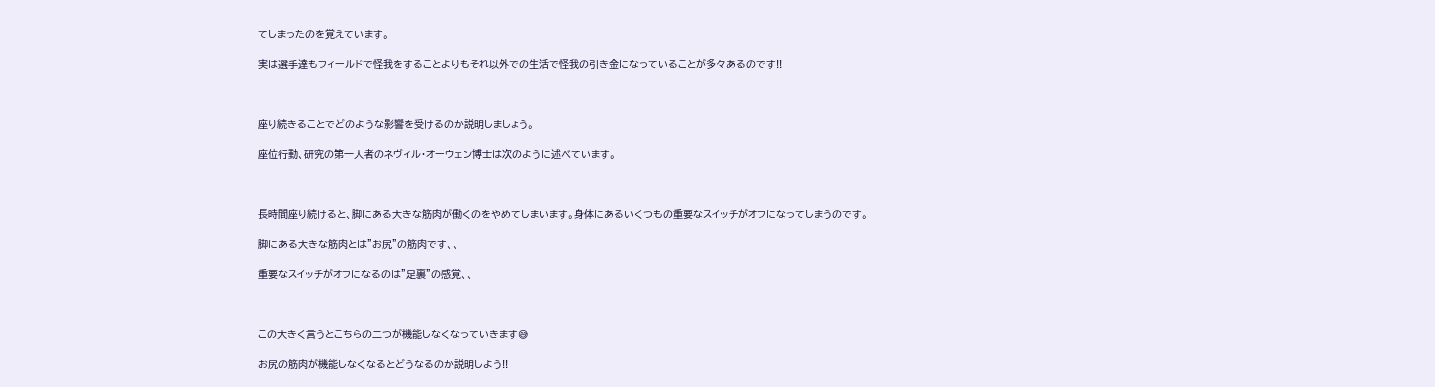てしまったのを覚えています。

実は選手達もフィールドで怪我をすることよりもそれ以外での生活で怪我の引き金になっていることが多々あるのです!!



座り続きることでどのような影響を受けるのか説明しましょう。

座位行動、研究の第一人者のネヴィル・オーウェン博士は次のように述べています。



長時間座り続けると、脚にある大きな筋肉が働くのをやめてしまいます。身体にあるいくつもの重要なスイッチがオフになってしまうのです。

脚にある大きな筋肉とは”お尻”の筋肉です、、

重要なスイッチがオフになるのは”足裏”の感覚、、



この大きく言うとこちらの二つが機能しなくなっていきます😅

お尻の筋肉が機能しなくなるとどうなるのか説明しよう!!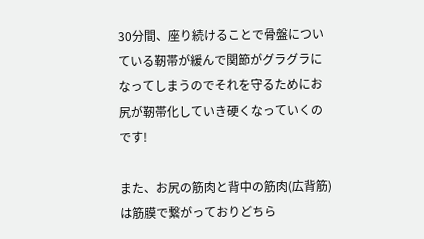30分間、座り続けることで骨盤についている靭帯が緩んで関節がグラグラになってしまうのでそれを守るためにお尻が靭帯化していき硬くなっていくのです!

また、お尻の筋肉と背中の筋肉(広背筋)は筋膜で繋がっておりどちら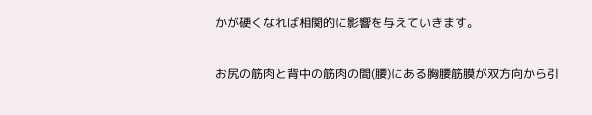かが硬くなれば相関的に影響を与えていきます。

お尻の筋肉と背中の筋肉の間(腰)にある胸腰筋膜が双方向から引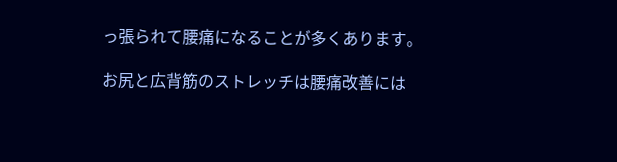っ張られて腰痛になることが多くあります。

お尻と広背筋のストレッチは腰痛改善には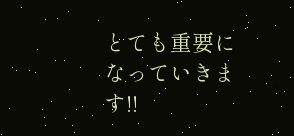とても重要になっていきます!!